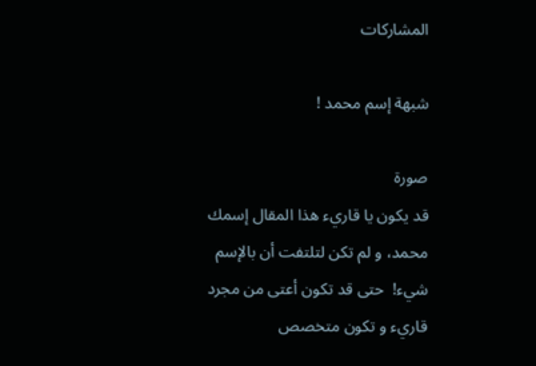المشاركات

شبهة إسم محمد !

صورة
قد يكون يا قاريء هذا المقال إسمك محمد، و لم تكن لتلتفت أن بالإسم شيء!  حتى قد تكون أعتى من مجرد قاريء و تكون متخصص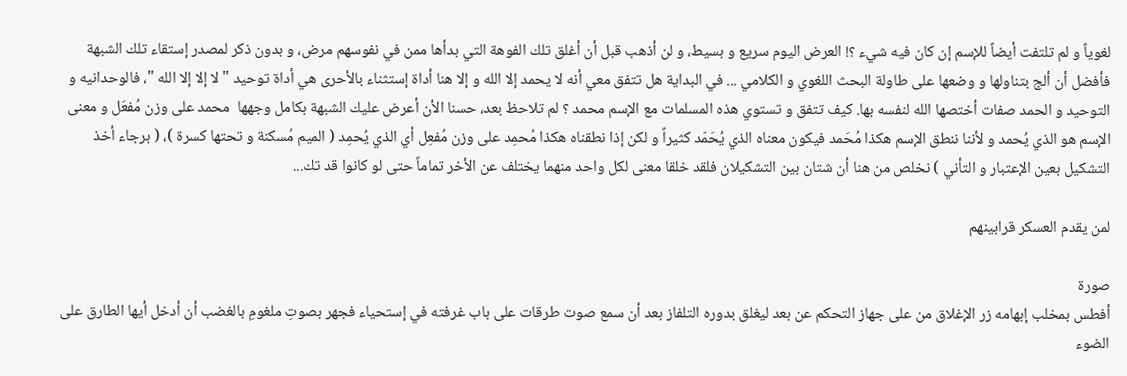لغوياً و لم تلتفت أيضاً للإسم إن كان فيه شيء ؟! العرض اليوم سريع و بسيط، و لن أذهب قبل أن أغلق تلك الفوهة التي بدأها ممن في نفوسهم مرض، و بدون ذكر لمصدر إستقاء تلك الشبهة فأفضل أن ألج بتناولها و وضعها على طاولة البحث اللغوي و الكلامي ... في البداية هل تتفق معي أنه لا يحمد إلا الله و إلا هنا أداة إستثناء بالأحرى هي أداة توحيد " لا إلا إلا الله "، فالوحدانيه و التوحيد و الحمد صفات أختصها الله لنفسه بها. كيف تتفق و تستوي هذه المسلمات مع الإسم محمد ؟ لم تلاحظ بعد، حسنا الأن أعرض عليك الشبهة بكامل وجهها  محمد على وزن مُفعَل و معنى الإسم هو الذي يُحمد و لأننا ننطق الإسم هكذا مُحَمد فيكون معناه الذي يُحَمّد كثيراً و لكن إذا نطقناه هكذا مُحمِد على وزن مُفعِل أي الذي يُحمِد ( الميم مُسكنة و تحتها كسرة )، ( برجاء أخذ التشكيل بعين الإعتبار و التأني ) نخلص من هنا أن شتان بين التشكيلان فلقد خلقا معنى لكل واحد منهما يختلف عن الأخر تماماً حتى لو كانوا قد تك...

لمن يقدم العسكر قرابينهم

صورة
أفطس بمخلب إبهامه زر الإغلاق من على جهاز التحكم عن بعد ليغلق بدوره التلفاز بعد أن سمع صوت طرقات على باب غرفته في إستحياء فجهر بصوتِ ملغومِ بالغضب أن أدخل أيها الطارق على الضوء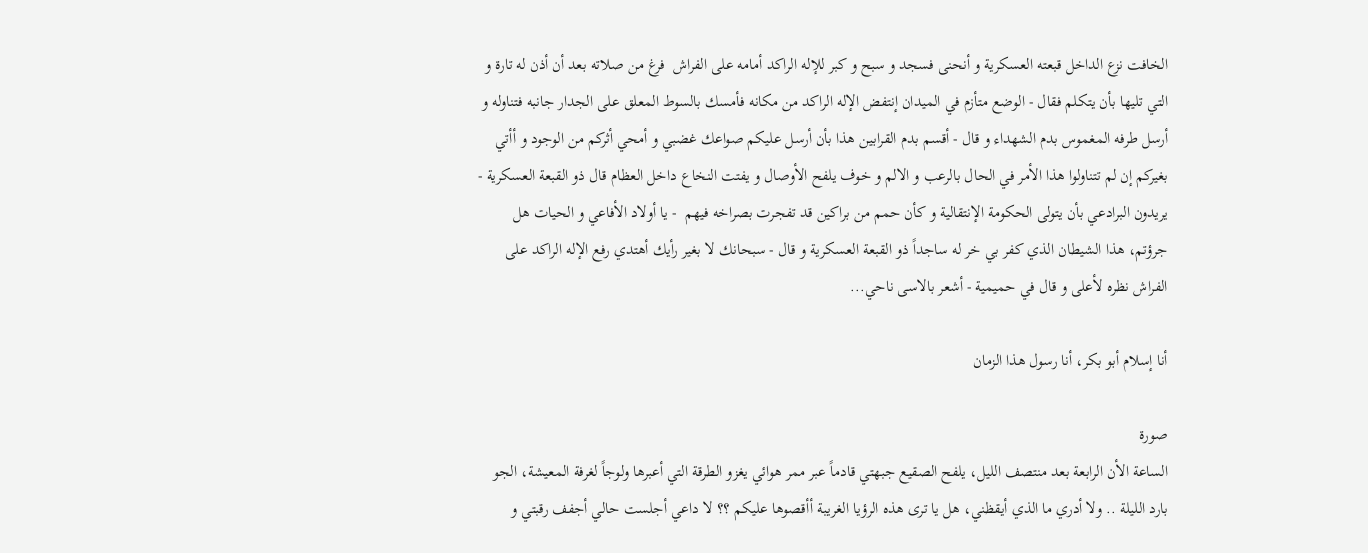الخافت نزع الداخل قبعته العسكرية و أنحنى فسجد و سبح و كبر للإله الراكد أمامه على الفراش  فرغ من صلاته بعد أن أذن له تارة و التي تليها بأن يتكلم فقال - الوضع متأزم في الميدان إنتفض الإله الراكد من مكانه فأمسك بالسوط المعلق على الجدار جانبه فتناوله و أرسل طرفه المغموس بدم الشهداء و قال - أقسم بدم القرابين هذا بأن أرسل عليكم صواعك غضبي و أمحي أثركم من الوجود و أأتي بغيركم إن لم تتناولوا هذا الأمر في الحال بالرعب و الالم و خوف يلفح الأوصال و يفتت النخاع داخل العظام قال ذو القبعة العسكرية - يريدون البرادعي بأن يتولى الحكومة الإنتقالية و كأن حمم من براكين قد تفجرت بصراخه فيهم  - يا أولاد الأفاعي و الحيات هل جرؤتم، هذا الشيطان الذي كفر بي خر له ساجداً ذو القبعة العسكرية و قال - سبحانك لا بغير رأيك أهتدي رفع الإله الراكد على الفراش نظره لأعلى و قال في حميمية - أشعر بالاسى ناحي...

أنا إسلام أبو بكر، أنا رسول هذا الزمان

صورة
الساعة الأن الرابعة بعد منتصف الليل، يلفح الصقيع جبهتي قادماً عبر ممر هوائي يغزو الطرقة التي أعبرها ولوجاً لغرفة المعيشة، الجو بارد الليلة .. ولا أدري ما الذي أيقظني، هل يا ترى هذه الرؤيا الغريبة أأقصوها عليكم ؟؟ لا داعي أجلست حالي أجفف رقبتي و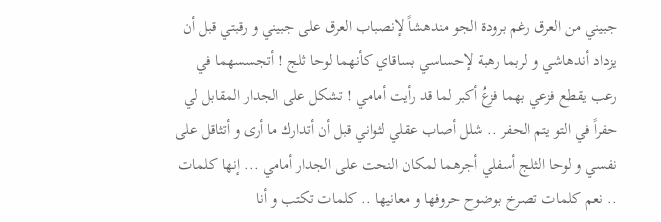جبيني من العرق رغم برودة الجو مندهشاً لإنصباب العرق على جبيني و رقبتي قبل أن يزداد أندهاشي و لربما رهبة لإحساسي بساقاي كأنهما لوحا ثلج ! أتجسسهما في رعب يقطع فزعي بهما فزعُ أكبر لما قد رأيت أمامي ! تشكل على الجدار المقابل لي حفراً في التو يتم الحفر .. شلل أصاب عقلي لثواني قبل أن أتدارك ما أرى و أتثاقل على نفسي و لوحا الثلج أسفلي أجرهما لمكان النحت على الجدار أمامي ... إنها كلمات .. نعم كلمات تصرخ بوضوح حروفها و معانيها .. كلمات تكتب و أنا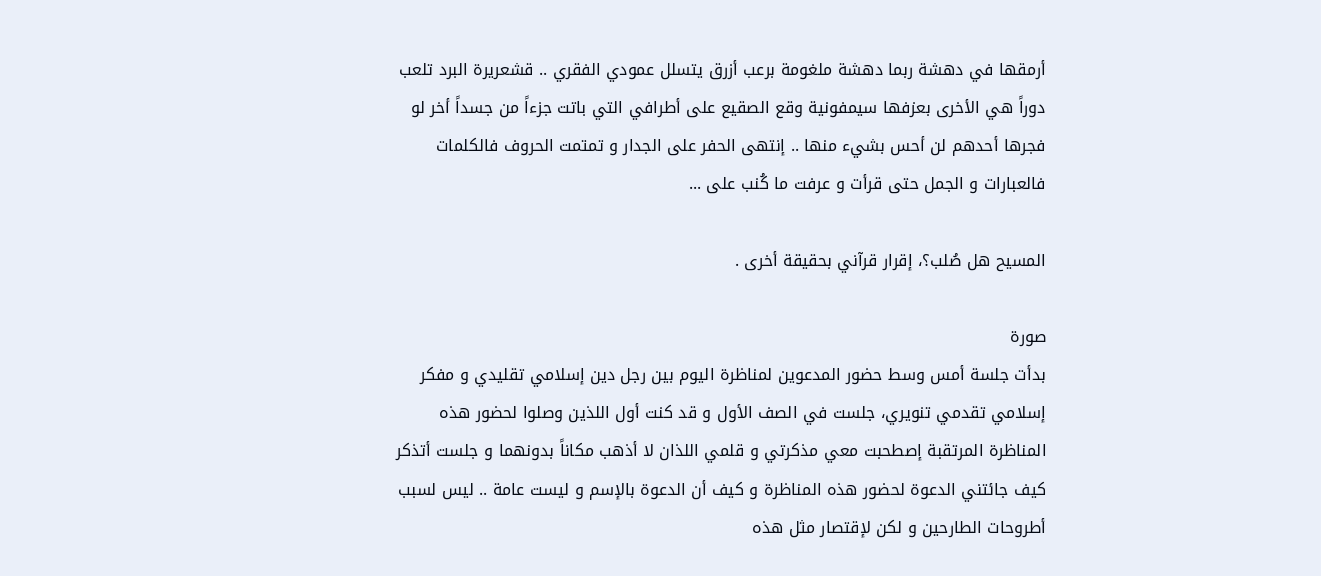أرمقها في دهشة ربما دهشة ملغومة برعب أزرق يتسلل عمودي الفقري .. قشعريرة البرد تلعب دوراً هي الأخرى بعزفها سيمفونية وقع الصقيع على أطرافي التي باتت جزءاً من جسداً أخر لو فجرها أحدهم لن أحس بشيء منها .. إنتهى الحفر على الجدار و تمتمت الحروف فالكلمات فالعبارات و الجمل حتى قرأت و عرفت ما كُنب على ...

المسيح هل صُلب؟، إقرار قرآني بحقيقة أخرى .

صورة
بدأت جلسة أمس وسط حضور المدعوين لمناظرة اليوم بين رجل دين إسلامي تقليدي و مفكر إسلامي تقدمي تنويري، جلست في الصف الأول و قد كنت أول اللذين وصلوا لحضور هذه المناظرة المرتقبة إصطحبت معي مذكرتي و قلمي اللذان لا أذهب مكاناً بدونهما و جلست أتذكر كيف جائتني الدعوة لحضور هذه المناظرة و كيف أن الدعوة بالإسم و ليست عامة .. ليس لسبب أطروحات الطارحين و لكن لإقتصار مثل هذه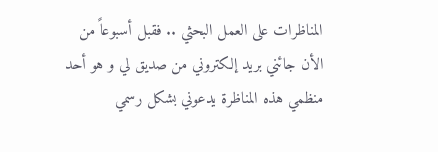المناظرات على العمل البحثي .. فقبل أسبوعاً من الأن جائني بريد إلكتروني من صديق لي و هو أحد منظمي هذه المناظرة يدعوني بشكل رسمي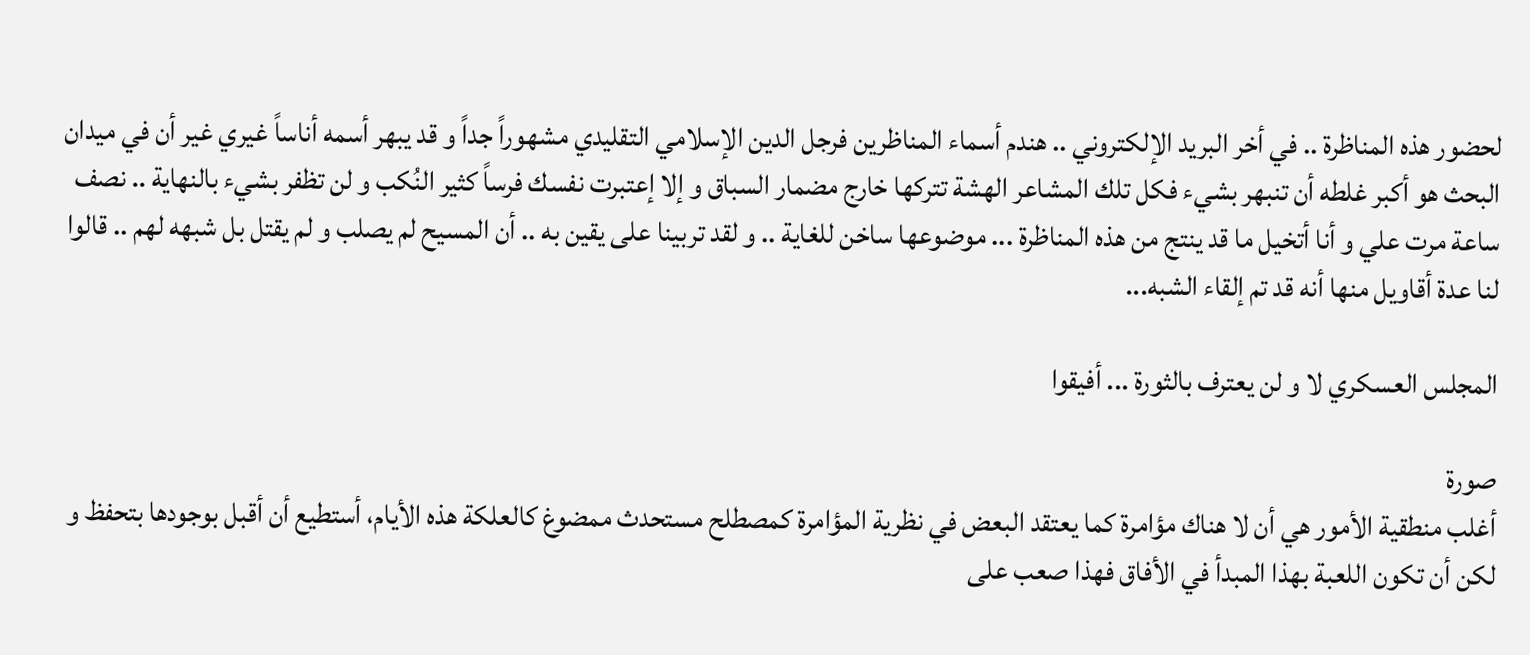لحضور هذه المناظرة .. في أخر البريد الإلكتروني .. هندم أسماء المناظرين فرجل الدين الإسلامي التقليدي مشهوراً جداً و قد يبهر أسمه أناساً غيري غير أن في ميدان البحث هو أكبر غلطه أن تنبهر بشيء فكل تلك المشاعر الهشة تتركها خارج مضمار السباق و إلا إعتبرت نفسك فرساً كثير النُكب و لن تظفر بشيء بالنهاية .. نصف ساعة مرت علي و أنا أتخيل ما قد ينتج من هذه المناظرة ... موضوعها ساخن للغاية .. و لقد تربينا على يقين به .. أن المسيح لم يصلب و لم يقتل بل شبهه لهم .. قالوا لنا عدة أقاويل منها أنه قد تم إلقاء الشبه...

المجلس العسكري لا و لن يعترف بالثورة ... أفيقوا

صورة
أغلب منطقية الأمور هي أن لا هناك مؤامرة كما يعتقد البعض في نظرية المؤامرة كمصطلح مستحدث ممضوغ كالعلكة هذه الأيام، أستطيع أن أقبل بوجودها بتحفظ و لكن أن تكون اللعبة بهذا المبدأ في الأفاق فهذا صعب على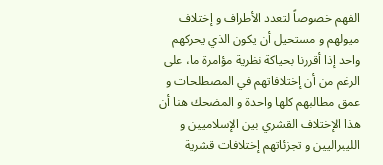الفهم خصوصاً لتعدد الأطراف و إختلاف ميولهم و مستحيل أن يكون الذي يحركهم واحد إذا أقررنا بحياكة نظرية مؤامرة ما، على الرغم من أن إختلافاتهم في المصطلحات و عمق مطالبهم كلها واحدة و المضحك هنا أن هذا الإختلاف القشري بين الإسلاميين و الليبراليين و تجزئاتهم إختلافات قشرية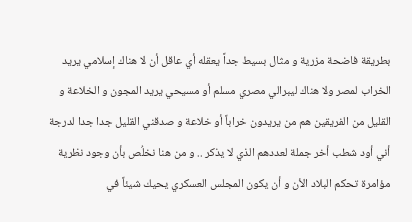بطريقة فاضحة مزرية و مثال بسيط جداً يعقله أي عاقل أن لا هناك إسلامي يريد الخراب لمصر ولا هناك ليبرالي مصري مسلم أو مسيحي يريد المجون و الخلاعة و القليل من الفريقين هم من يريدون خراباً أو خلاعة و صدقني القليل جدا جدا لدرجة أني أود شطب أخر جملة لعددهم الذي لا يذكر .. و من هنا نخلُص بأن وجود نظرية مؤامرة تحكم البلاد الأن و أن يكون المجلس العسكري يحيك شيئاً في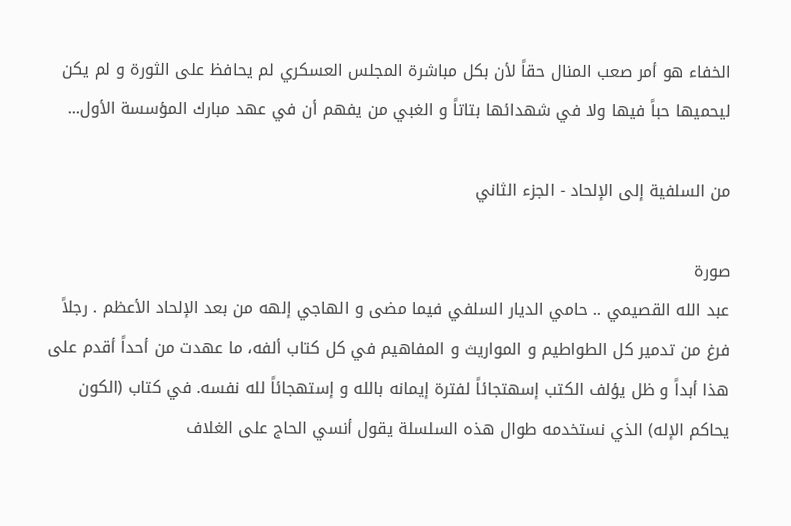الخفاء هو أمر صعب المنال حقاً لأن بكل مباشرة المجلس العسكري لم يحافظ على الثورة و لم يكن ليحميها حباً فيها ولا في شهدائها بتاتاً و الغبي من يفهم أن في عهد مبارك المؤسسة الأول...

من السلفية إلى الإلحاد - الجزء الثاني

صورة
عبد الله القصيمي .. حامي الديار السلفي فيما مضى و الهاجي إلهه من بعد الإلحاد الأعظم . رجلاً فرغ من تدمير كل الطواطيم و المواريث و المفاهيم في كل كتاب ألفه، ما عهدت من أحداً أقدم على هذا أبداً و ظل يؤلف الكتب إسهتجائاً لفترة إيمانه بالله و إستهجائاً لله نفسه. في كتاب (الكون يحاكم الإله) الذي نستخدمه طوال هذه السلسلة يقول أنسي الحاج على الغلاف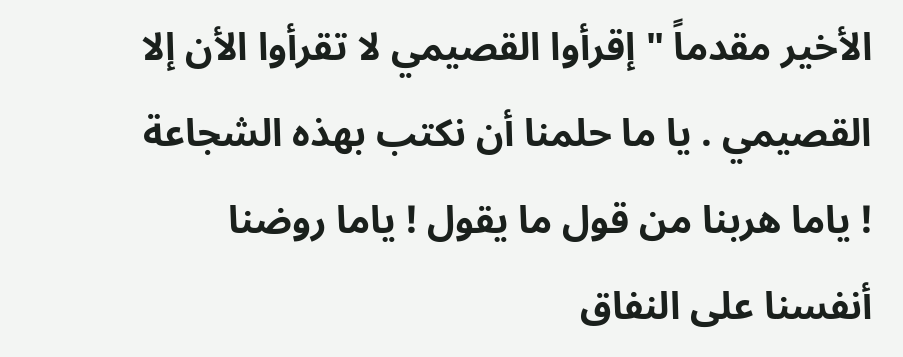الأخير مقدماً " إقرأوا القصيمي لا تقرأوا الأن إلا القصيمي . يا ما حلمنا أن نكتب بهذه الشجاعة ! ياما هربنا من قول ما يقول ! ياما روضنا أنفسنا على النفاق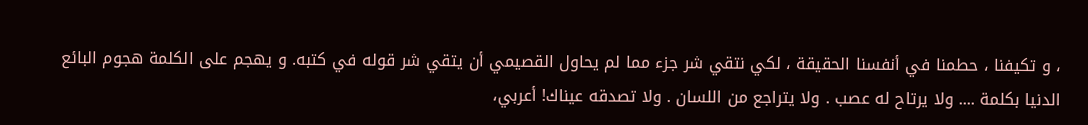، و تكيفنا ، حطمنا في أنفسنا الحقيقة ، لكي نتقي شر جزء مما لم يحاول القصيمي أن يتقي شر قوله في كتبه. و يهجم على الكلمة هجوم البائع الدنيا بكلمة .... ولا يرتاح له عصب . ولا يتراجع من اللسان . ولا تصدقه عيناك! أعربي،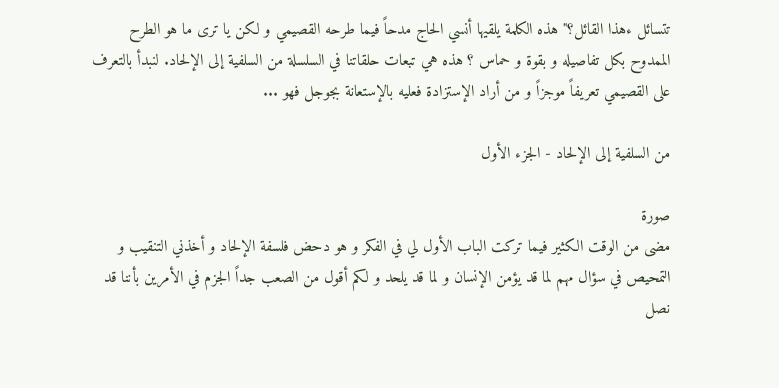تتسائل ءهذا القائل؟" هذه الكلمة يلقيها أنسي الحاج مدحاً فيما طرحه القصيمي و لكن يا ترى ما هو الطرح الممدوح بكل تفاصيله و بقوة و حماس ؟ هذه هي تبعات حلقاتنا في السلسلة من السلفية إلى الإلحاد. لنبدأ بالتعرف على القصيمي تعريفاً موجزاً و من أراد الإستزادة فعليه بالإستعانة بجوجل فهو ...

من السلفية إلى الإلحاد - الجزء الأول

صورة
مضى من الوقت الكثير فيما تركت الباب الأول لي في الفكر و هو دحض فلسفة الإلحاد و أخذني التنقيب و التمحيص في سؤال مهم لما قد يؤمن الإنسان و لما قد يلحد و لكم أقول من الصعب جداً الجزم في الأمرين بأننا قد نصل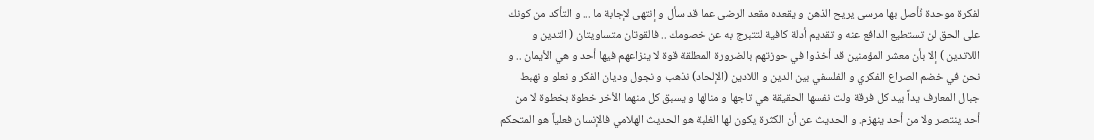لفكرة موحدة نُأصل بها مرسى يريح الذهن و يقعده مقعد الرضى عما قد سأل و إنتهى لإجابة ما ... و التأكد من كونك على الحق لن تستطيع الدافع عنه و تقديم أدلة كافية لتتبرج به عن خصومك .. فالقوتان متساويتان ( التدين و اللاتدين ) إلا بأن معشر المؤمنين قد أخذوا في حوزتهم بالضرورة المطلقة قوة لا ينزاعهم فيها أحد و هي الأيمان .. و نحن في خضم الصراع الفكري و الفلسفي بين الدين و اللادين (الإلحاد) نذهب و نجول وديان الفكر و نعلو و نهبط جبال المعارف يداً بيد كل فرقة ولت نفسها الحقيقة هي تاجها و منالها و يسبق كل منهما الأخر خطوة بخطوة لا من أحد ينتصر ولا من أحد ينهزم. و الحديث عن أن الكثرة يكون لها الغلبة هو الحديث الهلامي فالإنسان فعلياً هو المتحكم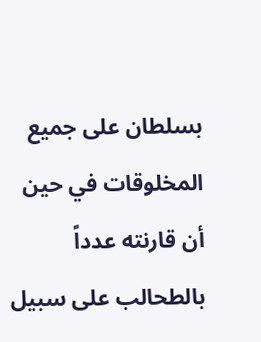بسلطان على جميع المخلوقات في حين أن قارنته عدداً بالطحالب على سبيل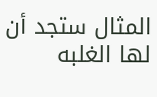المثال ستجد أن لها الغلبه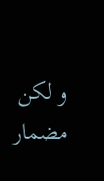و لكن مضمار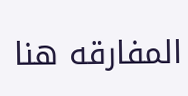المفارقه هنا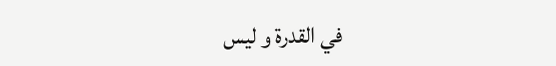في القدرة و ليس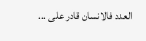العدد فالانسان قادر على ...